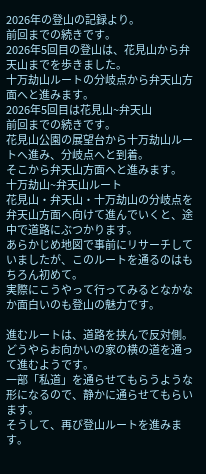2026年の登山の記録より。
前回までの続きです。
2026年5回目の登山は、花見山から弁天山までを歩きました。
十万劫山ルートの分岐点から弁天山方面へと進みます。
2026年5回目は花見山~弁天山
前回までの続きです。
花見山公園の展望台から十万劫山ルートへ進み、分岐点へと到着。
そこから弁天山方面へと進みます。
十万劫山~弁天山ルート
花見山・弁天山・十万劫山の分岐点を弁天山方面へ向けて進んでいくと、途中で道路にぶつかります。
あらかじめ地図で事前にリサーチしていましたが、このルートを通るのはもちろん初めて。
実際にこうやって行ってみるとなかなか面白いのも登山の魅力です。

進むルートは、道路を挟んで反対側。
どうやらお向かいの家の横の道を通って進むようです。
一部「私道」を通らせてもらうような形になるので、静かに通らせてもらいます。
そうして、再び登山ルートを進みます。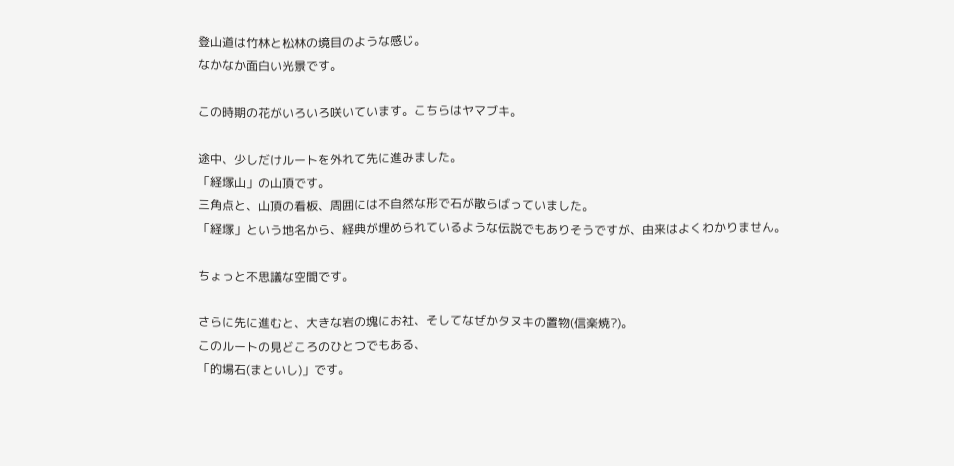登山道は竹林と松林の境目のような感じ。
なかなか面白い光景です。

この時期の花がいろいろ咲いています。こちらはヤマブキ。

途中、少しだけルートを外れて先に進みました。
「経塚山」の山頂です。
三角点と、山頂の看板、周囲には不自然な形で石が散らばっていました。
「経塚」という地名から、経典が埋められているような伝説でもありそうですが、由来はよくわかりません。

ちょっと不思議な空間です。

さらに先に進むと、大きな岩の塊にお社、そしてなぜかタヌキの置物(信楽焼?)。
このルートの見どころのひとつでもある、
「的場石(まといし)」です。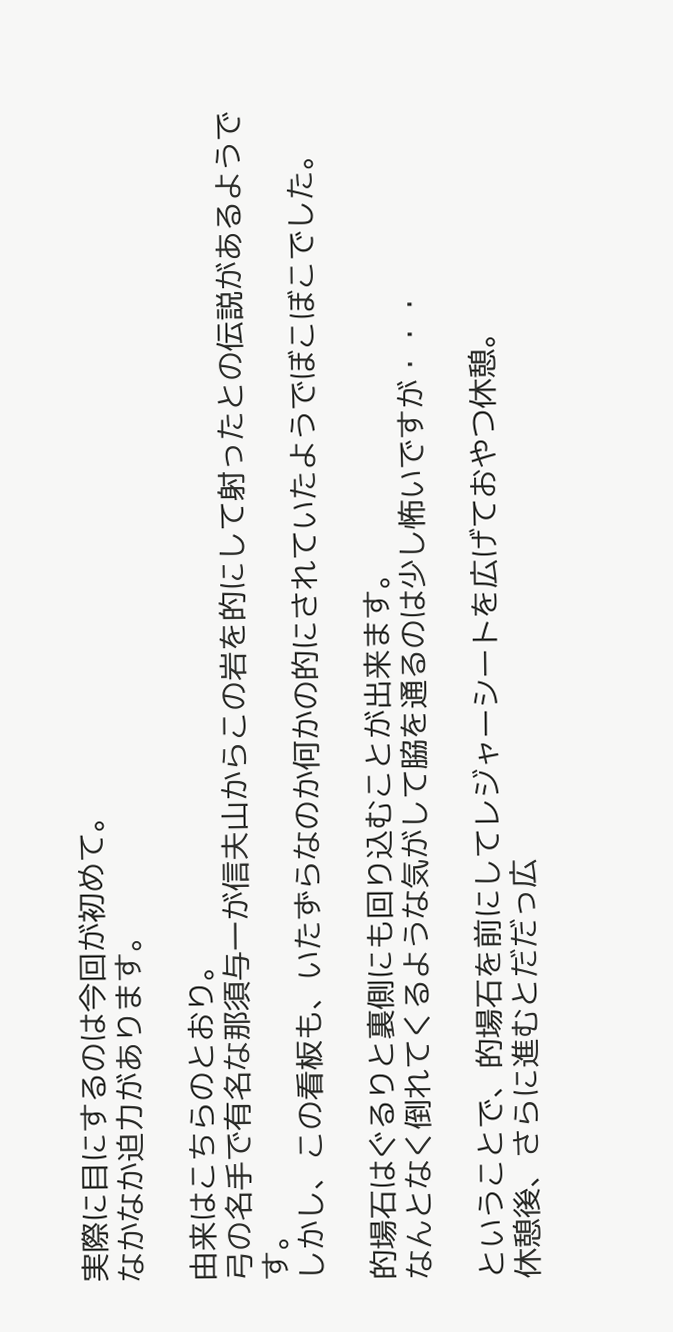実際に目にするのは今回が初めて。
なかなか迫力があります。

由来はこちらのとおり。
弓の名手で有名な那須与一が信夫山からこの岩を的にして射ったとの伝説があるようです。
しかし、この看板も、いたずらなのか何かの的にされていたようでぼこぼこでした。

的場石はぐるりと裏側にも回り込むことが出来ます。
なんとなく倒れてくるような気がして脇を通るのは少し怖いですが・・・

ということで、的場石を前にしてレジャーシートを広げておやつ休憩。
休憩後、さらに進むとだだっ広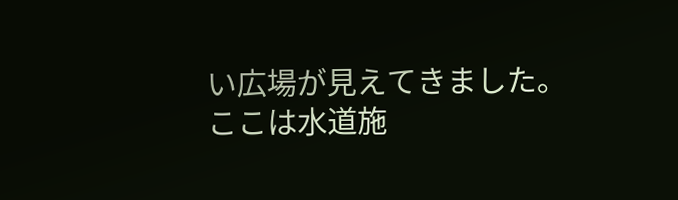い広場が見えてきました。
ここは水道施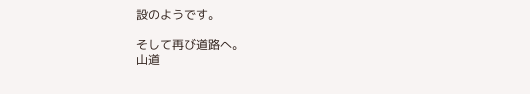設のようです。

そして再び道路へ。
山道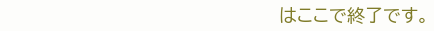はここで終了です。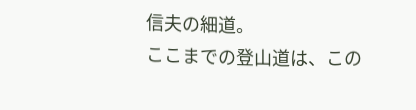信夫の細道。
ここまでの登山道は、この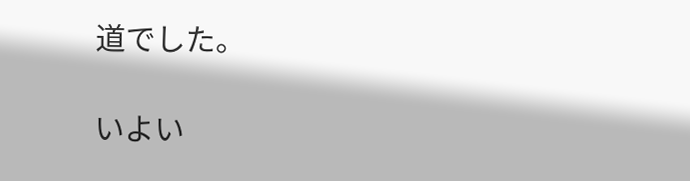道でした。

いよい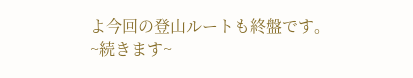よ今回の登山ルートも終盤です。
~続きます~